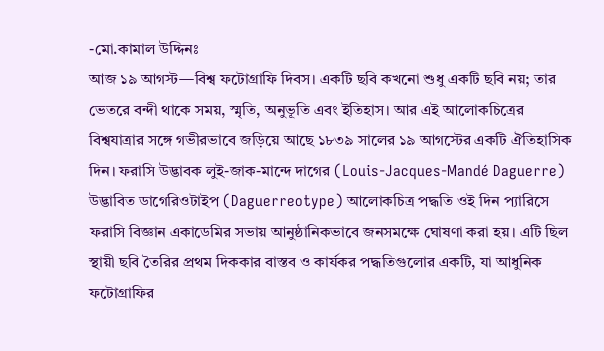-মো.কামাল উদ্দিনঃ
আজ ১৯ আগস্ট—বিশ্ব ফটোগ্রাফি দিবস। একটি ছবি কখনো শুধু একটি ছবি নয়; তার ভেতরে বন্দী থাকে সময়, স্মৃতি, অনুভূতি এবং ইতিহাস। আর এই আলোকচিত্রের বিশ্বযাত্রার সঙ্গে গভীরভাবে জড়িয়ে আছে ১৮৩৯ সালের ১৯ আগস্টের একটি ঐতিহাসিক দিন। ফরাসি উদ্ভাবক লুই-জাক-মান্দে দাগের (Louis-Jacques-Mandé Daguerre) উদ্ভাবিত ডাগেরিওটাইপ (Daguerreotype) আলোকচিত্র পদ্ধতি ওই দিন প্যারিসে ফরাসি বিজ্ঞান একাডেমির সভায় আনুষ্ঠানিকভাবে জনসমক্ষে ঘোষণা করা হয়। এটি ছিল স্থায়ী ছবি তৈরির প্রথম দিককার বাস্তব ও কার্যকর পদ্ধতিগুলোর একটি, যা আধুনিক ফটোগ্রাফির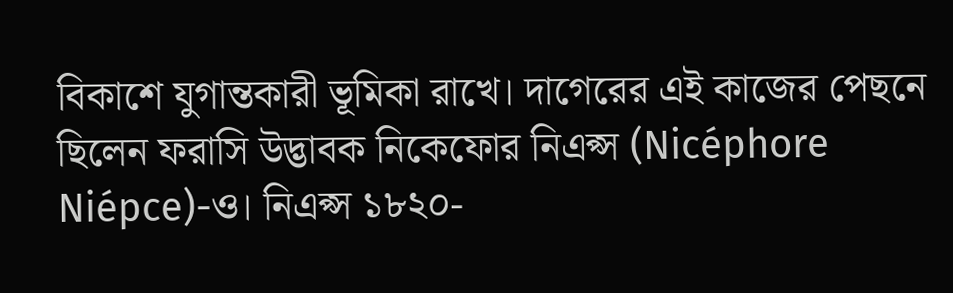বিকাশে যুগান্তকারী ভূমিকা রাখে। দাগেরের এই কাজের পেছনে ছিলেন ফরাসি উদ্ভাবক নিকেফোর নিএপ্স (Nicéphore Niépce)-ও। নিএপ্স ১৮২০-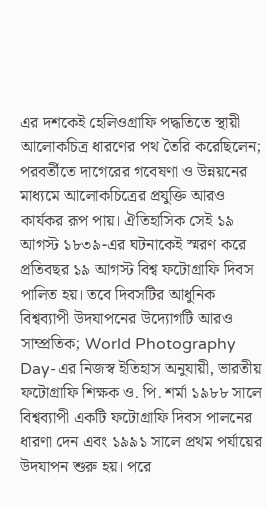এর দশকেই হেলিওগ্রাফি পদ্ধতিতে স্থায়ী আলোকচিত্র ধারণের পথ তৈরি করেছিলেন; পরবর্তীতে দাগেরের গবেষণা ও উন্নয়নের মাধ্যমে আলোকচিত্রের প্রযুক্তি আরও কার্যকর রূপ পায়। ঐতিহাসিক সেই ১৯ আগস্ট ১৮৩৯-এর ঘটনাকেই স্মরণ করে প্রতিবছর ১৯ আগস্ট বিশ্ব ফটোগ্রাফি দিবস পালিত হয়। তবে দিবসটির আধুনিক বিশ্বব্যাপী উদযাপনের উদ্যোগটি আরও সাম্প্রতিক; World Photography Day-এর নিজস্ব ইতিহাস অনুযায়ী, ভারতীয় ফটোগ্রাফি শিক্ষক ও. পি. শর্মা ১৯৮৮ সালে বিশ্বব্যাপী একটি ফটোগ্রাফি দিবস পালনের ধারণা দেন এবং ১৯৯১ সালে প্রথম পর্যায়ের উদযাপন শুরু হয়। পরে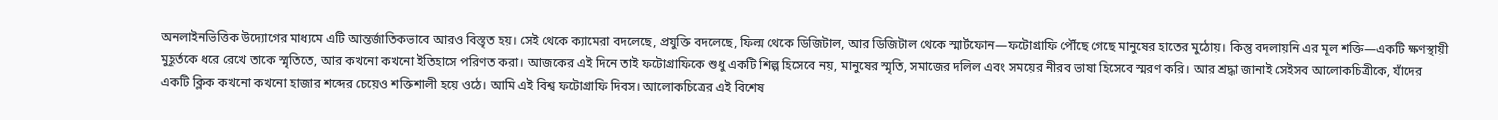অনলাইনভিত্তিক উদ্যোগের মাধ্যমে এটি আন্তর্জাতিকভাবে আরও বিস্তৃত হয়। সেই থেকে ক্যামেরা বদলেছে, প্রযুক্তি বদলেছে, ফিল্ম থেকে ডিজিটাল, আর ডিজিটাল থেকে স্মার্টফোন—ফটোগ্রাফি পৌঁছে গেছে মানুষের হাতের মুঠোয়। কিন্তু বদলায়নি এর মূল শক্তি—একটি ক্ষণস্থায়ী মুহূর্তকে ধরে রেখে তাকে স্মৃতিতে, আর কখনো কখনো ইতিহাসে পরিণত করা। আজকের এই দিনে তাই ফটোগ্রাফিকে শুধু একটি শিল্প হিসেবে নয়, মানুষের স্মৃতি, সমাজের দলিল এবং সময়ের নীরব ভাষা হিসেবে স্মরণ করি। আর শ্রদ্ধা জানাই সেইসব আলোকচিত্রীকে, যাঁদের একটি ক্লিক কখনো কখনো হাজার শব্দের চেয়েও শক্তিশালী হয়ে ওঠে। আমি এই বিশ্ব ফটোগ্রাফি দিবস। আলোকচিত্রের এই বিশেষ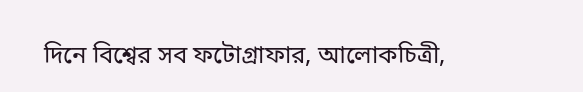দিনে বিশ্বের সব ফটোগ্রাফার, আলোকচিত্রী,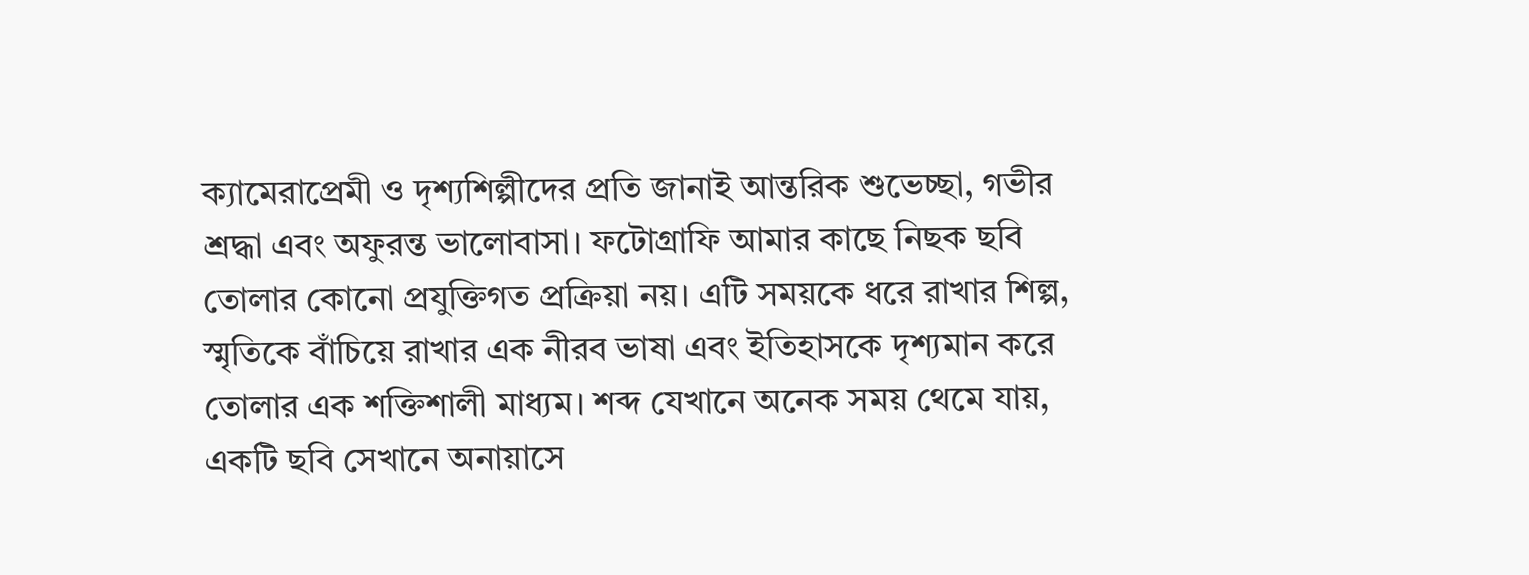ক্যামেরাপ্রেমী ও দৃশ্যশিল্পীদের প্রতি জানাই আন্তরিক শুভেচ্ছা, গভীর শ্রদ্ধা এবং অফুরন্ত ভালোবাসা। ফটোগ্রাফি আমার কাছে নিছক ছবি তোলার কোনো প্রযুক্তিগত প্রক্রিয়া নয়। এটি সময়কে ধরে রাখার শিল্প, স্মৃতিকে বাঁচিয়ে রাখার এক নীরব ভাষা এবং ইতিহাসকে দৃশ্যমান করে তোলার এক শক্তিশালী মাধ্যম। শব্দ যেখানে অনেক সময় থেমে যায়, একটি ছবি সেখানে অনায়াসে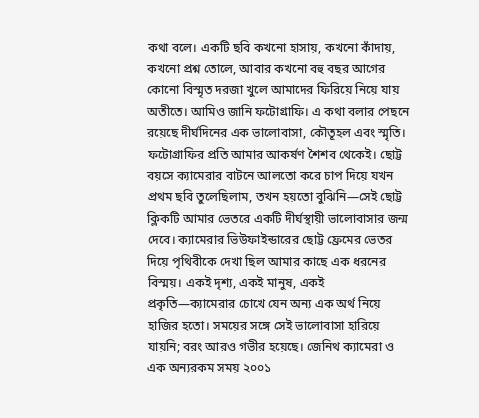কথা বলে। একটি ছবি কখনো হাসায়, কখনো কাঁদায়, কখনো প্রশ্ন তোলে, আবার কখনো বহু বছর আগের কোনো বিস্মৃত দরজা খুলে আমাদের ফিরিয়ে নিয়ে যায় অতীতে। আমিও জানি ফটোগ্রাফি। এ কথা বলার পেছনে রয়েছে দীর্ঘদিনের এক ভালোবাসা, কৌতূহল এবং স্মৃতি। ফটোগ্রাফির প্রতি আমার আকর্ষণ শৈশব থেকেই। ছোট্ট বয়সে ক্যামেরার বাটনে আলতো করে চাপ দিয়ে যখন প্রথম ছবি তুলেছিলাম, তখন হয়তো বুঝিনি—সেই ছোট্ট ক্লিকটি আমার ভেতরে একটি দীর্ঘস্থায়ী ভালোবাসার জন্ম দেবে। ক্যামেরার ভিউফাইন্ডারের ছোট্ট ফ্রেমের ভেতর দিয়ে পৃথিবীকে দেখা ছিল আমার কাছে এক ধরনের বিস্ময়। একই দৃশ্য, একই মানুষ, একই প্রকৃতি—ক্যামেরার চোখে যেন অন্য এক অর্থ নিয়ে হাজির হতো। সময়ের সঙ্গে সেই ভালোবাসা হারিয়ে যায়নি; বরং আরও গভীর হয়েছে। জেনিথ ক্যামেরা ও এক অন্যরকম সময় ২০০১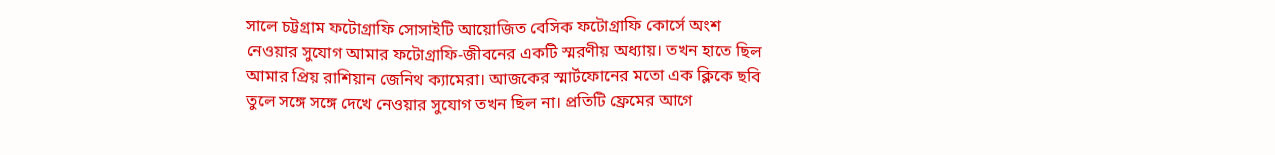সালে চট্টগ্রাম ফটোগ্রাফি সোসাইটি আয়োজিত বেসিক ফটোগ্রাফি কোর্সে অংশ নেওয়ার সুযোগ আমার ফটোগ্রাফি-জীবনের একটি স্মরণীয় অধ্যায়। তখন হাতে ছিল আমার প্রিয় রাশিয়ান জেনিথ ক্যামেরা। আজকের স্মার্টফোনের মতো এক ক্লিকে ছবি তুলে সঙ্গে সঙ্গে দেখে নেওয়ার সুযোগ তখন ছিল না। প্রতিটি ফ্রেমের আগে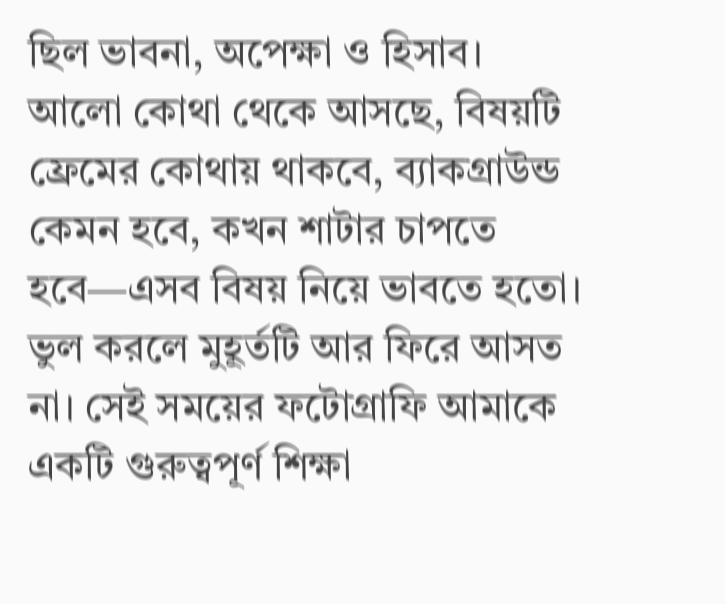ছিল ভাবনা, অপেক্ষা ও হিসাব। আলো কোথা থেকে আসছে, বিষয়টি ফ্রেমের কোথায় থাকবে, ব্যাকগ্রাউন্ড কেমন হবে, কখন শাটার চাপতে হবে—এসব বিষয় নিয়ে ভাবতে হতো। ভুল করলে মুহূর্তটি আর ফিরে আসত না। সেই সময়ের ফটোগ্রাফি আমাকে একটি গুরুত্বপূর্ণ শিক্ষা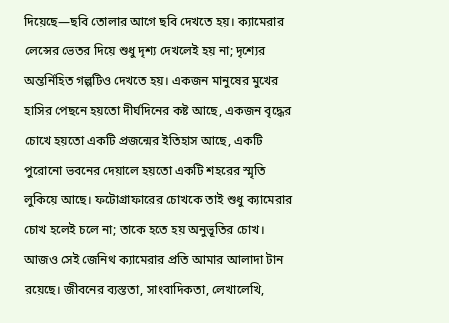দিয়েছে—ছবি তোলার আগে ছবি দেখতে হয়। ক্যামেরার লেন্সের ভেতর দিয়ে শুধু দৃশ্য দেখলেই হয় না; দৃশ্যের অন্তর্নিহিত গল্পটিও দেখতে হয়। একজন মানুষের মুখের হাসির পেছনে হয়তো দীর্ঘদিনের কষ্ট আছে, একজন বৃদ্ধের চোখে হয়তো একটি প্রজন্মের ইতিহাস আছে, একটি পুরোনো ভবনের দেয়ালে হয়তো একটি শহরের স্মৃতি লুকিয়ে আছে। ফটোগ্রাফারের চোখকে তাই শুধু ক্যামেরার চোখ হলেই চলে না; তাকে হতে হয় অনুভূতির চোখ। আজও সেই জেনিথ ক্যামেরার প্রতি আমার আলাদা টান রয়েছে। জীবনের ব্যস্ততা, সাংবাদিকতা, লেখালেখি,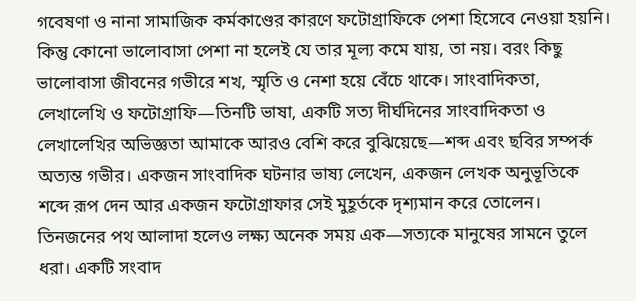গবেষণা ও নানা সামাজিক কর্মকাণ্ডের কারণে ফটোগ্রাফিকে পেশা হিসেবে নেওয়া হয়নি। কিন্তু কোনো ভালোবাসা পেশা না হলেই যে তার মূল্য কমে যায়, তা নয়। বরং কিছু ভালোবাসা জীবনের গভীরে শখ, স্মৃতি ও নেশা হয়ে বেঁচে থাকে। সাংবাদিকতা, লেখালেখি ও ফটোগ্রাফি—তিনটি ভাষা, একটি সত্য দীর্ঘদিনের সাংবাদিকতা ও লেখালেখির অভিজ্ঞতা আমাকে আরও বেশি করে বুঝিয়েছে—শব্দ এবং ছবির সম্পর্ক অত্যন্ত গভীর। একজন সাংবাদিক ঘটনার ভাষ্য লেখেন, একজন লেখক অনুভূতিকে শব্দে রূপ দেন আর একজন ফটোগ্রাফার সেই মুহূর্তকে দৃশ্যমান করে তোলেন। তিনজনের পথ আলাদা হলেও লক্ষ্য অনেক সময় এক—সত্যকে মানুষের সামনে তুলে ধরা। একটি সংবাদ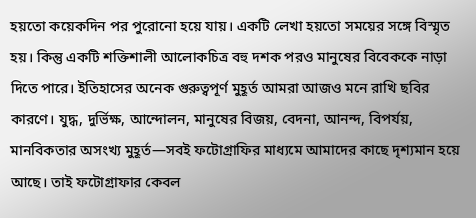হয়তো কয়েকদিন পর পুরোনো হয়ে যায়। একটি লেখা হয়তো সময়ের সঙ্গে বিস্মৃত হয়। কিন্তু একটি শক্তিশালী আলোকচিত্র বহু দশক পরও মানুষের বিবেককে নাড়া দিতে পারে। ইতিহাসের অনেক গুরুত্বপূর্ণ মুহূর্ত আমরা আজও মনে রাখি ছবির কারণে। যুদ্ধ, দুর্ভিক্ষ, আন্দোলন, মানুষের বিজয়, বেদনা, আনন্দ, বিপর্যয়, মানবিকতার অসংখ্য মুহূর্ত—সবই ফটোগ্রাফির মাধ্যমে আমাদের কাছে দৃশ্যমান হয়ে আছে। তাই ফটোগ্রাফার কেবল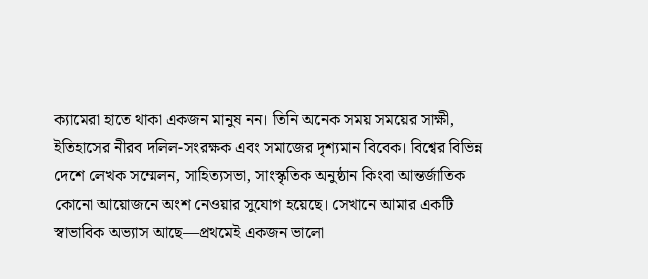ক্যামেরা হাতে থাকা একজন মানুষ নন। তিনি অনেক সময় সময়ের সাক্ষী, ইতিহাসের নীরব দলিল-সংরক্ষক এবং সমাজের দৃশ্যমান বিবেক। বিশ্বের বিভিন্ন দেশে লেখক সম্মেলন, সাহিত্যসভা, সাংস্কৃতিক অনুষ্ঠান কিংবা আন্তর্জাতিক কোনো আয়োজনে অংশ নেওয়ার সুযোগ হয়েছে। সেখানে আমার একটি স্বাভাবিক অভ্যাস আছে—প্রথমেই একজন ভালো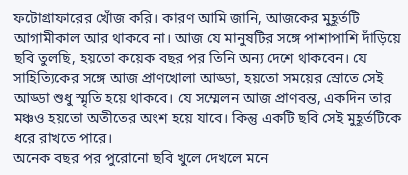ফটোগ্রাফারের খোঁজ করি। কারণ আমি জানি, আজকের মুহূর্তটি আগামীকাল আর থাকবে না। আজ যে মানুষটির সঙ্গে পাশাপাশি দাঁড়িয়ে ছবি তুলছি, হয়তো কয়েক বছর পর তিনি অন্য দেশে থাকবেন। যে সাহিত্যিকের সঙ্গে আজ প্রাণখোলা আড্ডা, হয়তো সময়ের স্রোতে সেই আড্ডা শুধু স্মৃতি হয়ে থাকবে। যে সম্মেলন আজ প্রাণবন্ত, একদিন তার মঞ্চও হয়তো অতীতের অংশ হয়ে যাবে। কিন্তু একটি ছবি সেই মুহূর্তটিকে ধরে রাখতে পারে।
অনেক বছর পর পুরোনো ছবি খুলে দেখলে মনে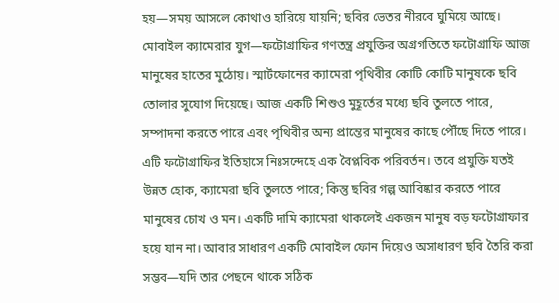হয়—সময় আসলে কোথাও হারিয়ে যায়নি; ছবির ভেতর নীরবে ঘুমিয়ে আছে। মোবাইল ক্যামেরার যুগ—ফটোগ্রাফির গণতন্ত্র প্রযুক্তির অগ্রগতিতে ফটোগ্রাফি আজ মানুষের হাতের মুঠোয়। স্মার্টফোনের ক্যামেরা পৃথিবীর কোটি কোটি মানুষকে ছবি তোলার সুযোগ দিয়েছে। আজ একটি শিশুও মুহূর্তের মধ্যে ছবি তুলতে পারে, সম্পাদনা করতে পারে এবং পৃথিবীর অন্য প্রান্তের মানুষের কাছে পৌঁছে দিতে পারে। এটি ফটোগ্রাফির ইতিহাসে নিঃসন্দেহে এক বৈপ্লবিক পরিবর্তন। তবে প্রযুক্তি যতই উন্নত হোক, ক্যামেরা ছবি তুলতে পারে; কিন্তু ছবির গল্প আবিষ্কার করতে পারে মানুষের চোখ ও মন। একটি দামি ক্যামেরা থাকলেই একজন মানুষ বড় ফটোগ্রাফার হয়ে যান না। আবার সাধারণ একটি মোবাইল ফোন দিয়েও অসাধারণ ছবি তৈরি করা সম্ভব—যদি তার পেছনে থাকে সঠিক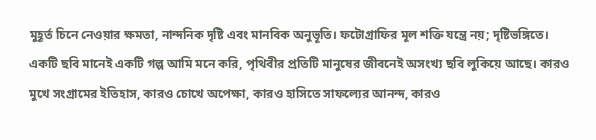মুহূর্ত চিনে নেওয়ার ক্ষমতা, নান্দনিক দৃষ্টি এবং মানবিক অনুভূতি। ফটোগ্রাফির মূল শক্তি যন্ত্রে নয়; দৃষ্টিভঙ্গিতে। একটি ছবি মানেই একটি গল্প আমি মনে করি, পৃথিবীর প্রতিটি মানুষের জীবনেই অসংখ্য ছবি লুকিয়ে আছে। কারও মুখে সংগ্রামের ইতিহাস, কারও চোখে অপেক্ষা, কারও হাসিতে সাফল্যের আনন্দ, কারও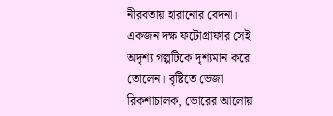নীরবতায় হারানোর বেদনা। একজন দক্ষ ফটোগ্রাফার সেই অদৃশ্য গল্পটিকে দৃশ্যমান করে তোলেন। বৃষ্টিতে ভেজা রিকশাচালক, ভোরের আলোয়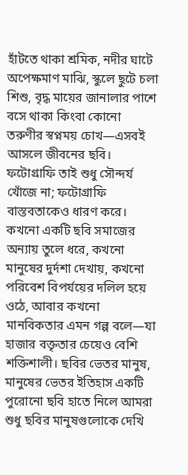হাঁটতে থাকা শ্রমিক, নদীর ঘাটে অপেক্ষমাণ মাঝি, স্কুলে ছুটে চলা শিশু, বৃদ্ধ মায়ের জানালার পাশে বসে থাকা কিংবা কোনো তরুণীর স্বপ্নময় চোখ—এসবই আসলে জীবনের ছবি। ফটোগ্রাফি তাই শুধু সৌন্দর্য খোঁজে না; ফটোগ্রাফি বাস্তবতাকেও ধারণ করে। কখনো একটি ছবি সমাজের অন্যায় তুলে ধরে, কখনো মানুষের দুর্দশা দেখায়, কখনো পরিবেশ বিপর্যয়ের দলিল হয়ে ওঠে, আবার কখনো মানবিকতার এমন গল্প বলে—যা হাজার বক্তৃতার চেয়েও বেশি শক্তিশালী। ছবির ভেতর মানুষ, মানুষের ভেতর ইতিহাস একটি পুরোনো ছবি হাতে নিলে আমরা শুধু ছবির মানুষগুলোকে দেখি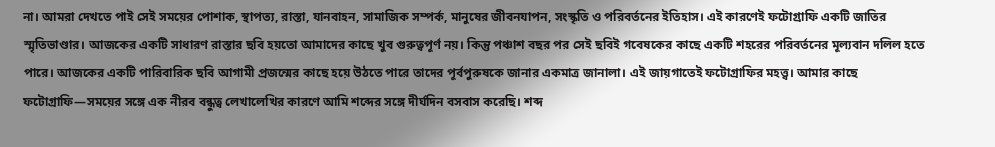না। আমরা দেখতে পাই সেই সময়ের পোশাক, স্থাপত্য, রাস্তা, যানবাহন, সামাজিক সম্পর্ক, মানুষের জীবনযাপন, সংস্কৃতি ও পরিবর্তনের ইতিহাস। এই কারণেই ফটোগ্রাফি একটি জাতির স্মৃতিভাণ্ডার। আজকের একটি সাধারণ রাস্তার ছবি হয়তো আমাদের কাছে খুব গুরুত্বপূর্ণ নয়। কিন্তু পঞ্চাশ বছর পর সেই ছবিই গবেষকের কাছে একটি শহরের পরিবর্তনের মূল্যবান দলিল হতে পারে। আজকের একটি পারিবারিক ছবি আগামী প্রজন্মের কাছে হয়ে উঠতে পারে তাদের পূর্বপুরুষকে জানার একমাত্র জানালা। এই জায়গাতেই ফটোগ্রাফির মহত্ত্ব। আমার কাছে ফটোগ্রাফি—সময়ের সঙ্গে এক নীরব বন্ধুত্ব লেখালেখির কারণে আমি শব্দের সঙ্গে দীর্ঘদিন বসবাস করেছি। শব্দ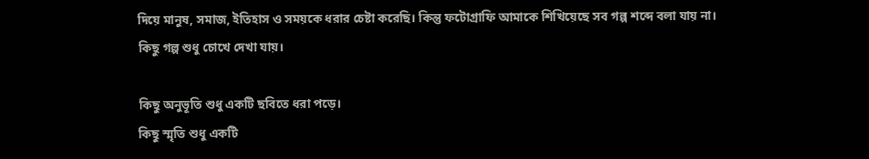দিয়ে মানুষ, সমাজ, ইতিহাস ও সময়কে ধরার চেষ্টা করেছি। কিন্তু ফটোগ্রাফি আমাকে শিখিয়েছে সব গল্প শব্দে বলা যায় না।
কিছু গল্প শুধু চোখে দেখা যায়।

কিছু অনুভূতি শুধু একটি ছবিতে ধরা পড়ে।
কিছু স্মৃতি শুধু একটি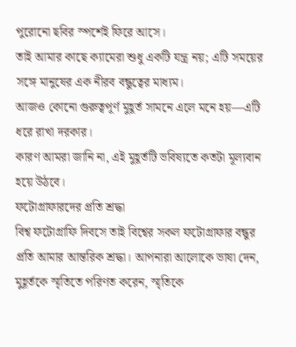পুরোনো ছবির স্পর্শেই ফিরে আসে।
তাই আমার কাছে ক্যামেরা শুধু একটি যন্ত্র নয়; এটি সময়ের সঙ্গে মানুষের এক নীরব বন্ধুত্বের মাধ্যম।
আজও কোনো গুরুত্বপূর্ণ মুহূর্ত সামনে এলে মনে হয়—এটি ধরে রাখা দরকার।
কারণ আমরা জানি না, এই মুহূর্তটি ভবিষ্যতে কতটা মূল্যবান হয়ে উঠবে।
ফটোগ্রাফারদের প্রতি শ্রদ্ধা
বিশ্ব ফটোগ্রাফি দিবসে তাই বিশ্বের সকল ফটোগ্রাফার বন্ধুর প্রতি আমার আন্তরিক শ্রদ্ধা। আপনারা আলোকে ভাষা দেন, মুহূর্তকে স্মৃতিতে পরিণত করেন, স্মৃতিকে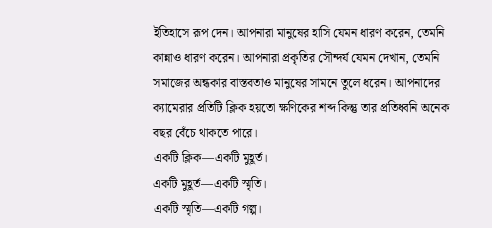ইতিহাসে রূপ দেন। আপনারা মানুষের হাসি যেমন ধারণ করেন, তেমনি কান্নাও ধারণ করেন। আপনারা প্রকৃতির সৌন্দর্য যেমন দেখান, তেমনি সমাজের অন্ধকার বাস্তবতাও মানুষের সামনে তুলে ধরেন। আপনাদের ক্যামেরার প্রতিটি ক্লিক হয়তো ক্ষণিকের শব্দ কিন্তু তার প্রতিধ্বনি অনেক বছর বেঁচে থাকতে পারে।
একটি ক্লিক—একটি মুহূর্ত।
একটি মুহূর্ত—একটি স্মৃতি।
একটি স্মৃতি—একটি গল্প।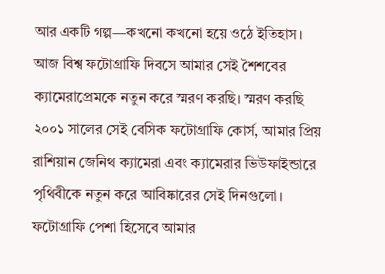আর একটি গল্প—কখনো কখনো হয়ে ওঠে ইতিহাস। আজ বিশ্ব ফটোগ্রাফি দিবসে আমার সেই শৈশবের ক্যামেরাপ্রেমকে নতুন করে স্মরণ করছি। স্মরণ করছি ২০০১ সালের সেই বেসিক ফটোগ্রাফি কোর্স, আমার প্রিয় রাশিয়ান জেনিথ ক্যামেরা এবং ক্যামেরার ভিউফাইন্ডারে পৃথিবীকে নতুন করে আবিষ্কারের সেই দিনগুলো। ফটোগ্রাফি পেশা হিসেবে আমার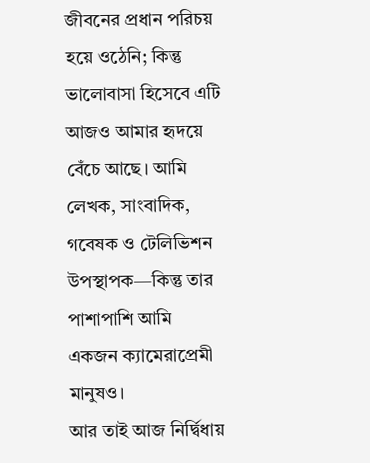জীবনের প্রধান পরিচয় হয়ে ওঠেনি; কিন্তু ভালোবাসা হিসেবে এটি আজও আমার হৃদয়ে বেঁচে আছে। আমি লেখক, সাংবাদিক, গবেষক ও টেলিভিশন উপস্থাপক—কিন্তু তার পাশাপাশি আমি একজন ক্যামেরাপ্রেমী মানুষও।
আর তাই আজ নির্দ্বিধায়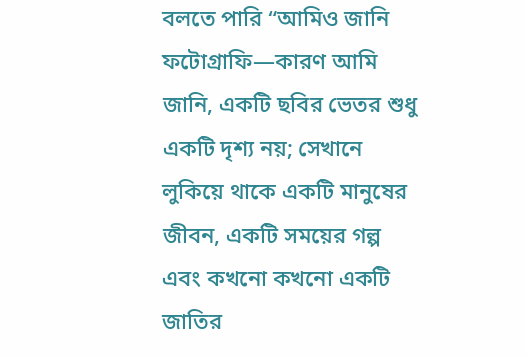বলতে পারি “আমিও জানি ফটোগ্রাফি—কারণ আমি জানি, একটি ছবির ভেতর শুধু একটি দৃশ্য নয়; সেখানে লুকিয়ে থাকে একটি মানুষের জীবন, একটি সময়ের গল্প এবং কখনো কখনো একটি জাতির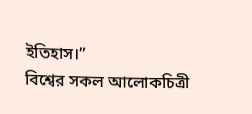ইতিহাস।”
বিশ্বের সকল আলোকচিত্রী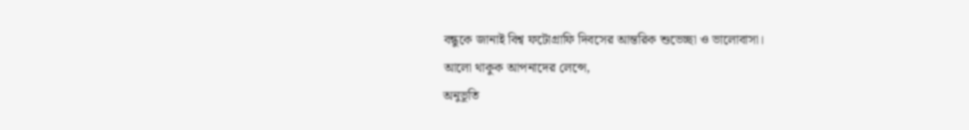বন্ধুকে জানাই বিশ্ব ফটোগ্রাফি দিবসের আন্তরিক শুভেচ্ছা ও ভালোবাসা।
আলো থাকুক আপনাদের লেন্সে,
অনুভূতি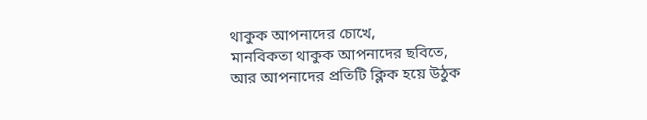থাকুক আপনাদের চোখে,
মানবিকতা থাকুক আপনাদের ছবিতে,
আর আপনাদের প্রতিটি ক্লিক হয়ে উঠুক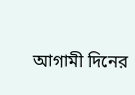আগামী দিনের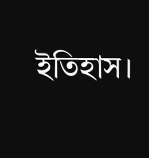ইতিহাস।